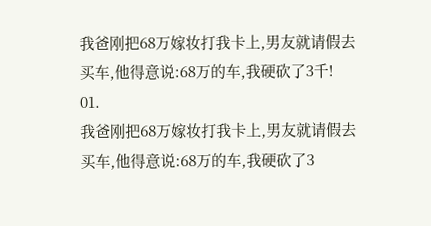我爸刚把68万嫁妆打我卡上,男友就请假去买车,他得意说:68万的车,我硬砍了3千!
01.
我爸刚把68万嫁妆打我卡上,男友就请假去买车,他得意说:68万的车,我硬砍了3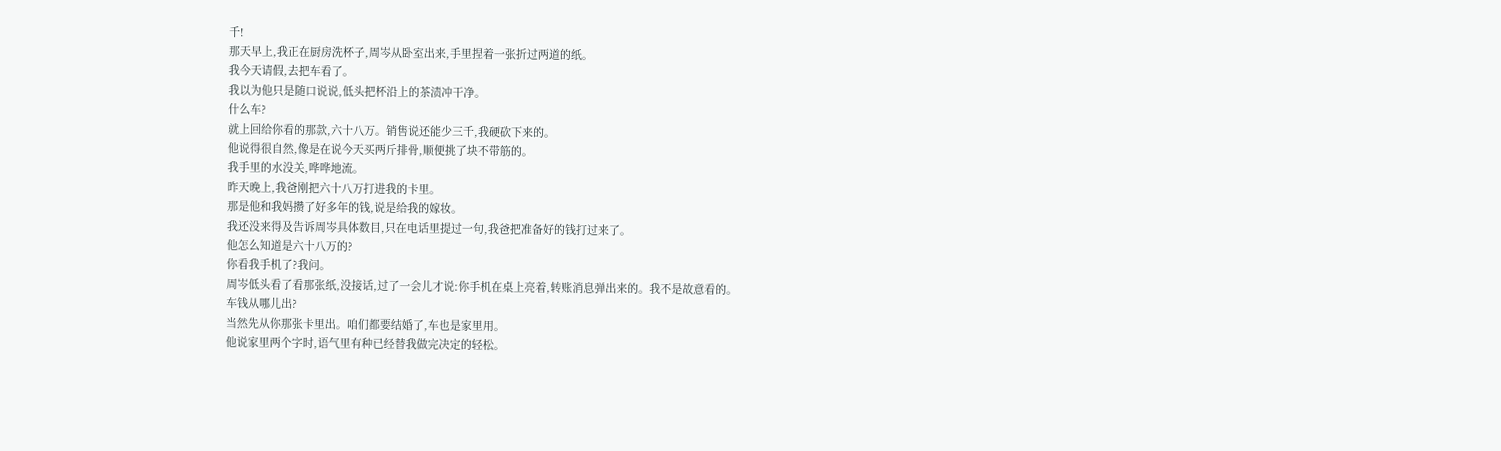千!
那天早上,我正在厨房洗杯子,周岑从卧室出来,手里捏着一张折过两道的纸。
我今天请假,去把车看了。
我以为他只是随口说说,低头把杯沿上的茶渍冲干净。
什么车?
就上回给你看的那款,六十八万。销售说还能少三千,我硬砍下来的。
他说得很自然,像是在说今天买两斤排骨,顺便挑了块不带筋的。
我手里的水没关,哗哗地流。
昨天晚上,我爸刚把六十八万打进我的卡里。
那是他和我妈攒了好多年的钱,说是给我的嫁妆。
我还没来得及告诉周岑具体数目,只在电话里提过一句,我爸把准备好的钱打过来了。
他怎么知道是六十八万的?
你看我手机了?我问。
周岑低头看了看那张纸,没接话,过了一会儿才说:你手机在桌上亮着,转账消息弹出来的。我不是故意看的。
车钱从哪儿出?
当然先从你那张卡里出。咱们都要结婚了,车也是家里用。
他说家里两个字时,语气里有种已经替我做完决定的轻松。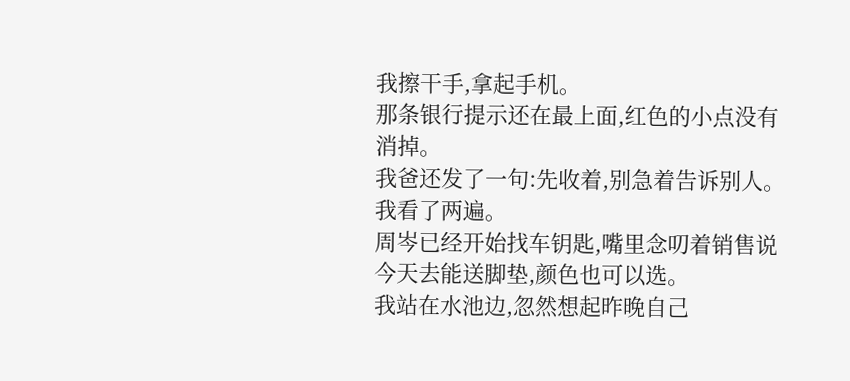我擦干手,拿起手机。
那条银行提示还在最上面,红色的小点没有消掉。
我爸还发了一句:先收着,别急着告诉别人。
我看了两遍。
周岑已经开始找车钥匙,嘴里念叨着销售说今天去能送脚垫,颜色也可以选。
我站在水池边,忽然想起昨晚自己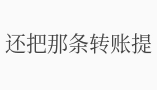还把那条转账提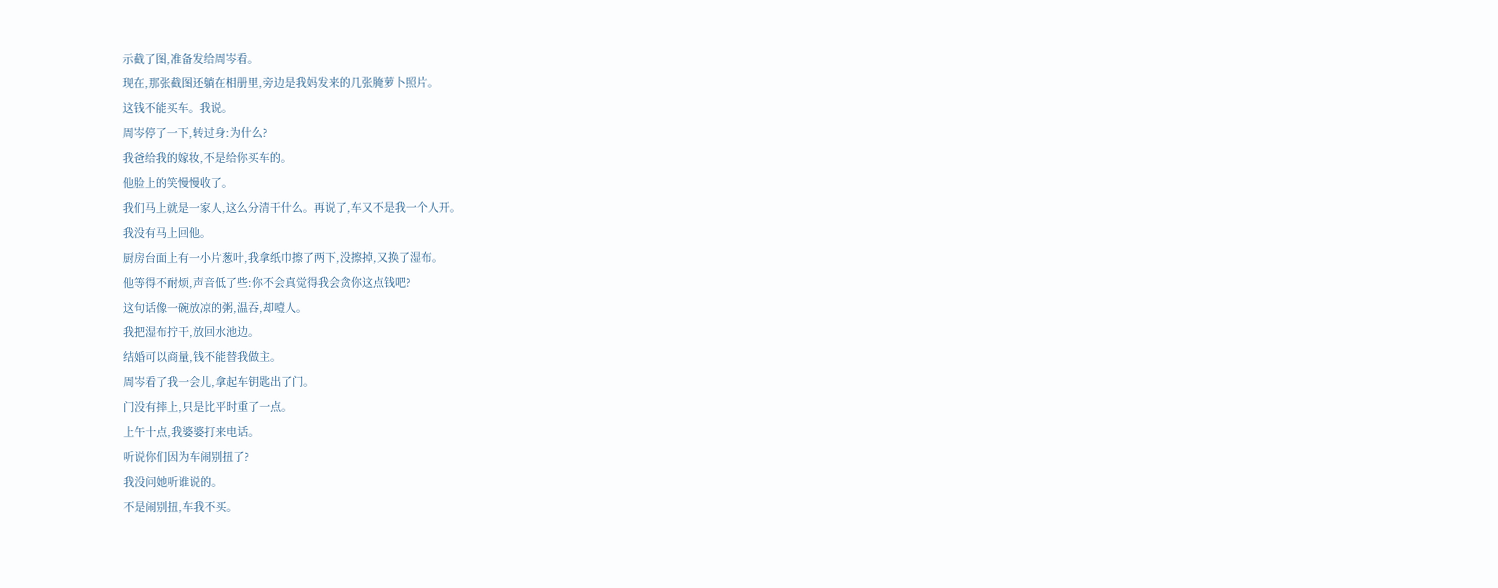示截了图,准备发给周岑看。
现在,那张截图还躺在相册里,旁边是我妈发来的几张腌萝卜照片。
这钱不能买车。我说。
周岑停了一下,转过身:为什么?
我爸给我的嫁妆,不是给你买车的。
他脸上的笑慢慢收了。
我们马上就是一家人,这么分清干什么。再说了,车又不是我一个人开。
我没有马上回他。
厨房台面上有一小片葱叶,我拿纸巾擦了两下,没擦掉,又换了湿布。
他等得不耐烦,声音低了些:你不会真觉得我会贪你这点钱吧?
这句话像一碗放凉的粥,温吞,却噎人。
我把湿布拧干,放回水池边。
结婚可以商量,钱不能替我做主。
周岑看了我一会儿,拿起车钥匙出了门。
门没有摔上,只是比平时重了一点。
上午十点,我婆婆打来电话。
听说你们因为车闹别扭了?
我没问她听谁说的。
不是闹别扭,车我不买。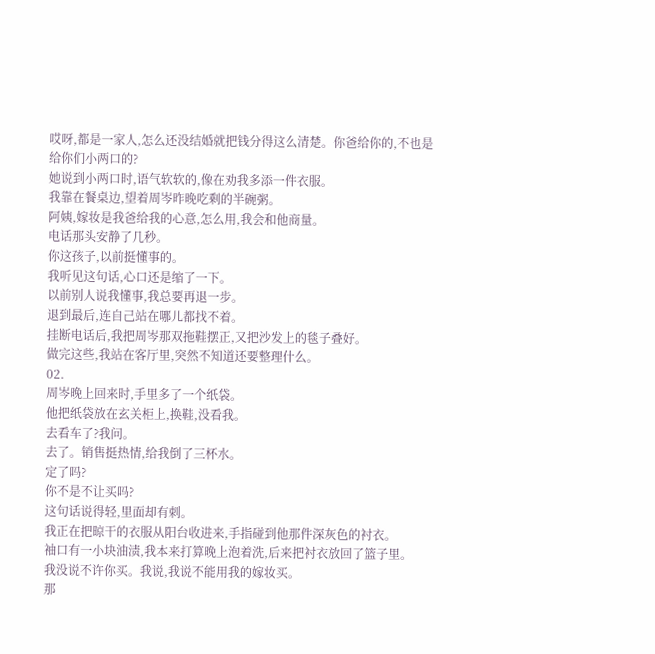哎呀,都是一家人,怎么还没结婚就把钱分得这么清楚。你爸给你的,不也是给你们小两口的?
她说到小两口时,语气软软的,像在劝我多添一件衣服。
我靠在餐桌边,望着周岑昨晚吃剩的半碗粥。
阿姨,嫁妆是我爸给我的心意,怎么用,我会和他商量。
电话那头安静了几秒。
你这孩子,以前挺懂事的。
我听见这句话,心口还是缩了一下。
以前别人说我懂事,我总要再退一步。
退到最后,连自己站在哪儿都找不着。
挂断电话后,我把周岑那双拖鞋摆正,又把沙发上的毯子叠好。
做完这些,我站在客厅里,突然不知道还要整理什么。
02.
周岑晚上回来时,手里多了一个纸袋。
他把纸袋放在玄关柜上,换鞋,没看我。
去看车了?我问。
去了。销售挺热情,给我倒了三杯水。
定了吗?
你不是不让买吗?
这句话说得轻,里面却有刺。
我正在把晾干的衣服从阳台收进来,手指碰到他那件深灰色的衬衣。
袖口有一小块油渍,我本来打算晚上泡着洗,后来把衬衣放回了篮子里。
我没说不许你买。我说,我说不能用我的嫁妆买。
那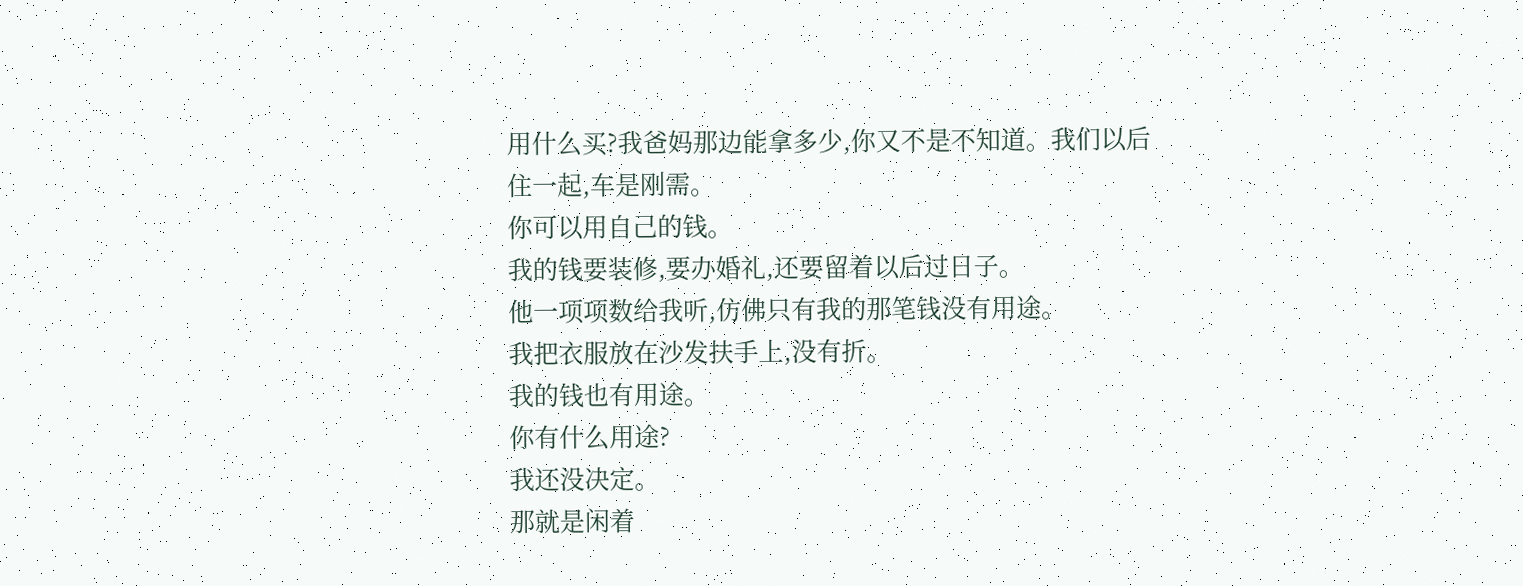用什么买?我爸妈那边能拿多少,你又不是不知道。我们以后住一起,车是刚需。
你可以用自己的钱。
我的钱要装修,要办婚礼,还要留着以后过日子。
他一项项数给我听,仿佛只有我的那笔钱没有用途。
我把衣服放在沙发扶手上,没有折。
我的钱也有用途。
你有什么用途?
我还没决定。
那就是闲着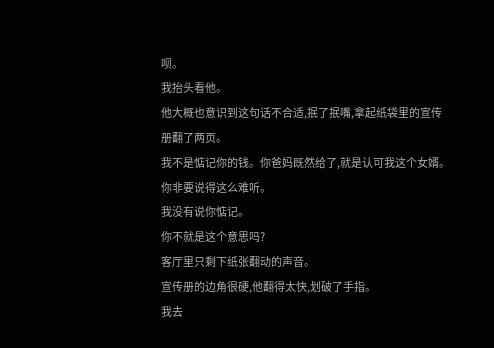呗。
我抬头看他。
他大概也意识到这句话不合适,抿了抿嘴,拿起纸袋里的宣传册翻了两页。
我不是惦记你的钱。你爸妈既然给了,就是认可我这个女婿。你非要说得这么难听。
我没有说你惦记。
你不就是这个意思吗?
客厅里只剩下纸张翻动的声音。
宣传册的边角很硬,他翻得太快,划破了手指。
我去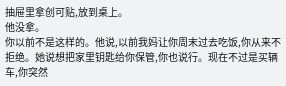抽屉里拿创可贴,放到桌上。
他没拿。
你以前不是这样的。他说,以前我妈让你周末过去吃饭,你从来不拒绝。她说想把家里钥匙给你保管,你也说行。现在不过是买辆车,你突然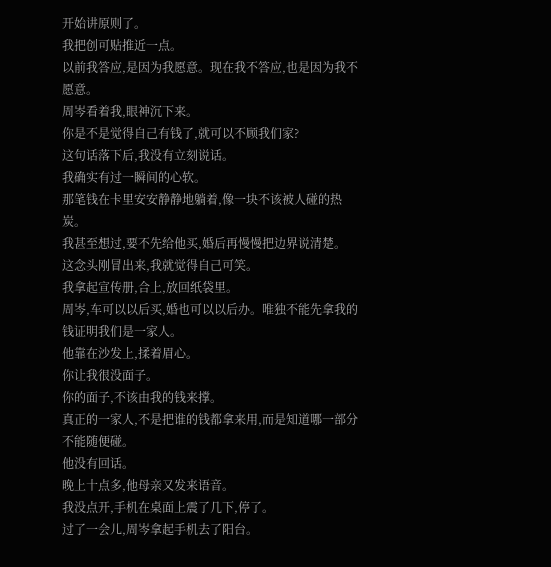开始讲原则了。
我把创可贴推近一点。
以前我答应,是因为我愿意。现在我不答应,也是因为我不愿意。
周岑看着我,眼神沉下来。
你是不是觉得自己有钱了,就可以不顾我们家?
这句话落下后,我没有立刻说话。
我确实有过一瞬间的心软。
那笔钱在卡里安安静静地躺着,像一块不该被人碰的热炭。
我甚至想过,要不先给他买,婚后再慢慢把边界说清楚。
这念头刚冒出来,我就觉得自己可笑。
我拿起宣传册,合上,放回纸袋里。
周岑,车可以以后买,婚也可以以后办。唯独不能先拿我的钱证明我们是一家人。
他靠在沙发上,揉着眉心。
你让我很没面子。
你的面子,不该由我的钱来撑。
真正的一家人,不是把谁的钱都拿来用,而是知道哪一部分不能随便碰。
他没有回话。
晚上十点多,他母亲又发来语音。
我没点开,手机在桌面上震了几下,停了。
过了一会儿,周岑拿起手机去了阳台。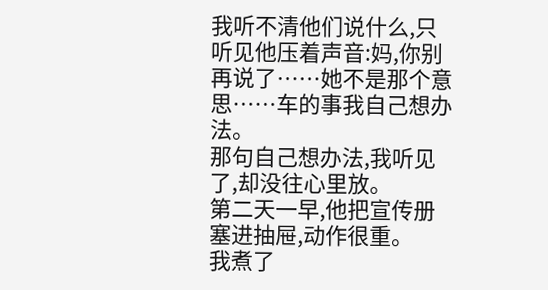我听不清他们说什么,只听见他压着声音:妈,你别再说了……她不是那个意思……车的事我自己想办法。
那句自己想办法,我听见了,却没往心里放。
第二天一早,他把宣传册塞进抽屉,动作很重。
我煮了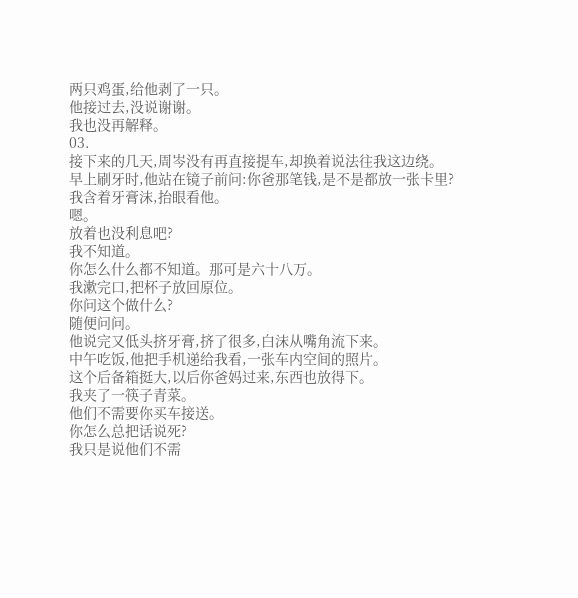两只鸡蛋,给他剥了一只。
他接过去,没说谢谢。
我也没再解释。
03.
接下来的几天,周岑没有再直接提车,却换着说法往我这边绕。
早上刷牙时,他站在镜子前问:你爸那笔钱,是不是都放一张卡里?
我含着牙膏沫,抬眼看他。
嗯。
放着也没利息吧?
我不知道。
你怎么什么都不知道。那可是六十八万。
我漱完口,把杯子放回原位。
你问这个做什么?
随便问问。
他说完又低头挤牙膏,挤了很多,白沫从嘴角流下来。
中午吃饭,他把手机递给我看,一张车内空间的照片。
这个后备箱挺大,以后你爸妈过来,东西也放得下。
我夹了一筷子青菜。
他们不需要你买车接送。
你怎么总把话说死?
我只是说他们不需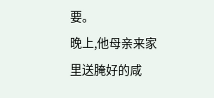要。
晚上,他母亲来家里送腌好的咸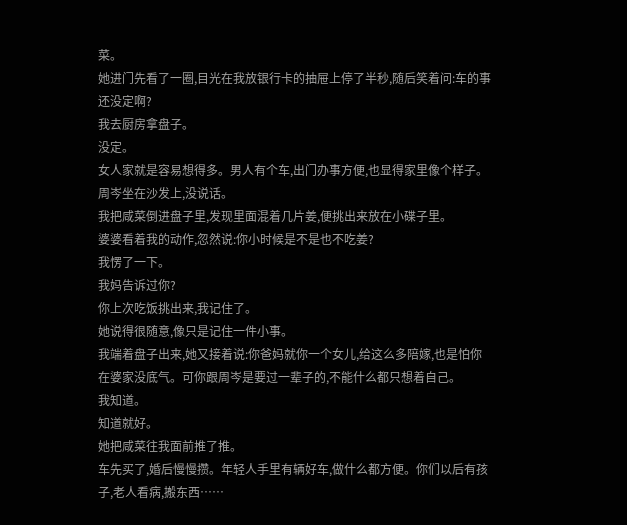菜。
她进门先看了一圈,目光在我放银行卡的抽屉上停了半秒,随后笑着问:车的事还没定啊?
我去厨房拿盘子。
没定。
女人家就是容易想得多。男人有个车,出门办事方便,也显得家里像个样子。
周岑坐在沙发上,没说话。
我把咸菜倒进盘子里,发现里面混着几片姜,便挑出来放在小碟子里。
婆婆看着我的动作,忽然说:你小时候是不是也不吃姜?
我愣了一下。
我妈告诉过你?
你上次吃饭挑出来,我记住了。
她说得很随意,像只是记住一件小事。
我端着盘子出来,她又接着说:你爸妈就你一个女儿,给这么多陪嫁,也是怕你在婆家没底气。可你跟周岑是要过一辈子的,不能什么都只想着自己。
我知道。
知道就好。
她把咸菜往我面前推了推。
车先买了,婚后慢慢攒。年轻人手里有辆好车,做什么都方便。你们以后有孩子,老人看病,搬东西……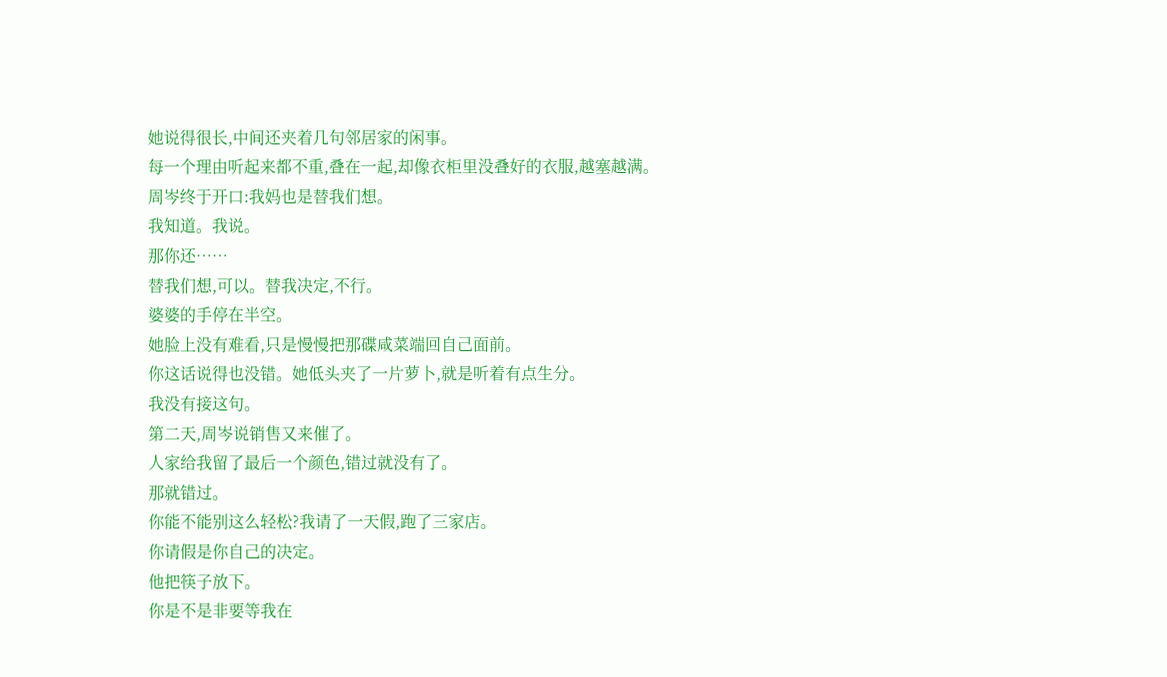她说得很长,中间还夹着几句邻居家的闲事。
每一个理由听起来都不重,叠在一起,却像衣柜里没叠好的衣服,越塞越满。
周岑终于开口:我妈也是替我们想。
我知道。我说。
那你还……
替我们想,可以。替我决定,不行。
婆婆的手停在半空。
她脸上没有难看,只是慢慢把那碟咸菜端回自己面前。
你这话说得也没错。她低头夹了一片萝卜,就是听着有点生分。
我没有接这句。
第二天,周岑说销售又来催了。
人家给我留了最后一个颜色,错过就没有了。
那就错过。
你能不能别这么轻松?我请了一天假,跑了三家店。
你请假是你自己的决定。
他把筷子放下。
你是不是非要等我在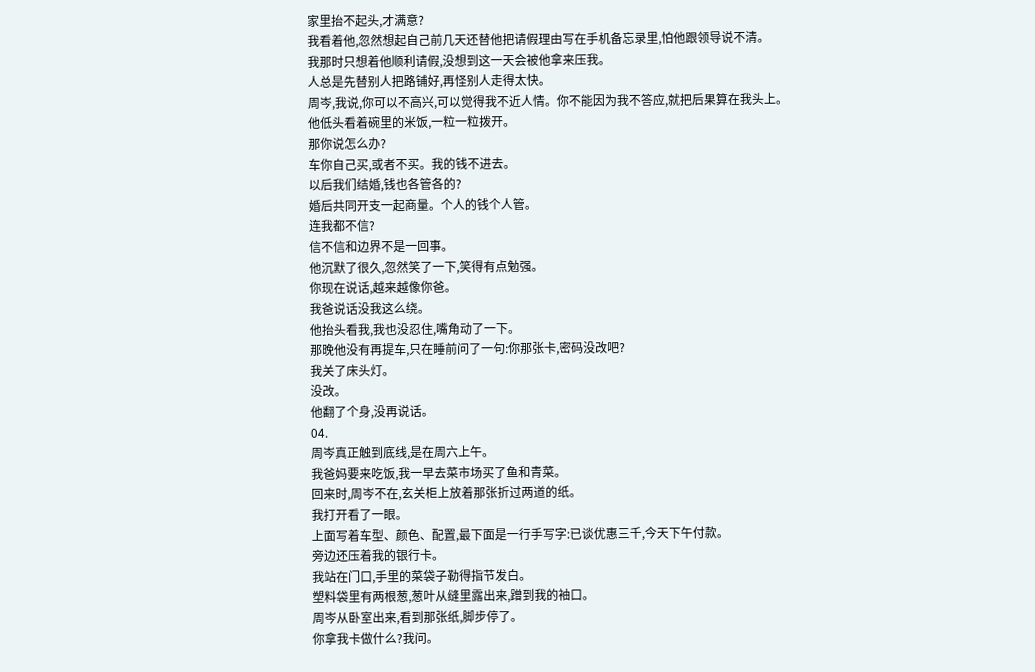家里抬不起头,才满意?
我看着他,忽然想起自己前几天还替他把请假理由写在手机备忘录里,怕他跟领导说不清。
我那时只想着他顺利请假,没想到这一天会被他拿来压我。
人总是先替别人把路铺好,再怪别人走得太快。
周岑,我说,你可以不高兴,可以觉得我不近人情。你不能因为我不答应,就把后果算在我头上。
他低头看着碗里的米饭,一粒一粒拨开。
那你说怎么办?
车你自己买,或者不买。我的钱不进去。
以后我们结婚,钱也各管各的?
婚后共同开支一起商量。个人的钱个人管。
连我都不信?
信不信和边界不是一回事。
他沉默了很久,忽然笑了一下,笑得有点勉强。
你现在说话,越来越像你爸。
我爸说话没我这么绕。
他抬头看我,我也没忍住,嘴角动了一下。
那晚他没有再提车,只在睡前问了一句:你那张卡,密码没改吧?
我关了床头灯。
没改。
他翻了个身,没再说话。
04.
周岑真正触到底线,是在周六上午。
我爸妈要来吃饭,我一早去菜市场买了鱼和青菜。
回来时,周岑不在,玄关柜上放着那张折过两道的纸。
我打开看了一眼。
上面写着车型、颜色、配置,最下面是一行手写字:已谈优惠三千,今天下午付款。
旁边还压着我的银行卡。
我站在门口,手里的菜袋子勒得指节发白。
塑料袋里有两根葱,葱叶从缝里露出来,蹭到我的袖口。
周岑从卧室出来,看到那张纸,脚步停了。
你拿我卡做什么?我问。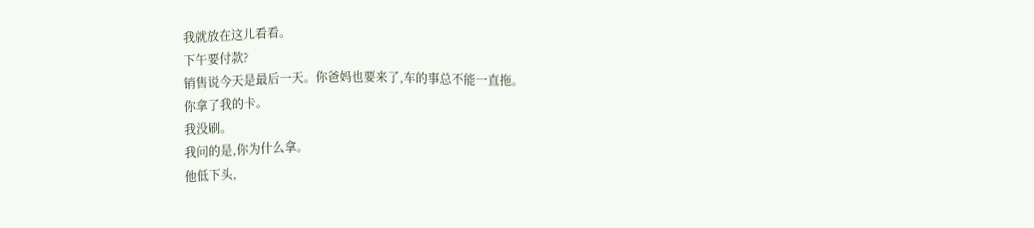我就放在这儿看看。
下午要付款?
销售说今天是最后一天。你爸妈也要来了,车的事总不能一直拖。
你拿了我的卡。
我没刷。
我问的是,你为什么拿。
他低下头,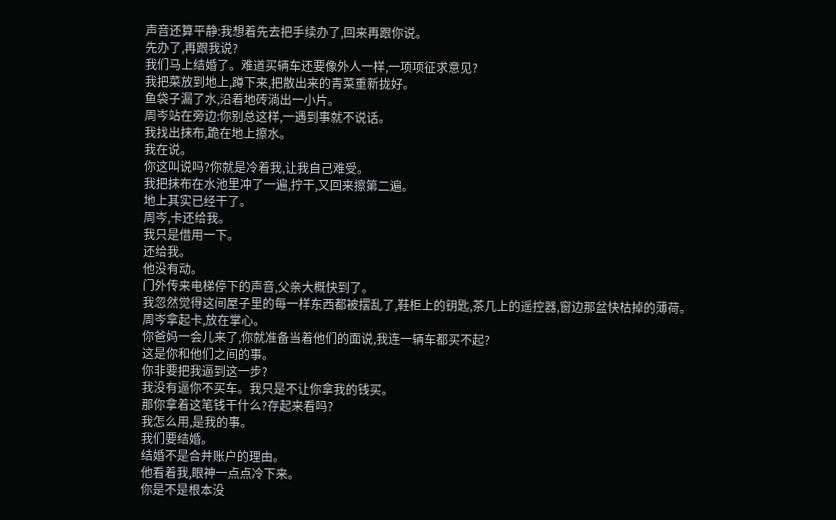声音还算平静:我想着先去把手续办了,回来再跟你说。
先办了,再跟我说?
我们马上结婚了。难道买辆车还要像外人一样,一项项征求意见?
我把菜放到地上,蹲下来,把散出来的青菜重新拢好。
鱼袋子漏了水,沿着地砖淌出一小片。
周岑站在旁边:你别总这样,一遇到事就不说话。
我找出抹布,跪在地上擦水。
我在说。
你这叫说吗?你就是冷着我,让我自己难受。
我把抹布在水池里冲了一遍,拧干,又回来擦第二遍。
地上其实已经干了。
周岑,卡还给我。
我只是借用一下。
还给我。
他没有动。
门外传来电梯停下的声音,父亲大概快到了。
我忽然觉得这间屋子里的每一样东西都被摆乱了,鞋柜上的钥匙,茶几上的遥控器,窗边那盆快枯掉的薄荷。
周岑拿起卡,放在掌心。
你爸妈一会儿来了,你就准备当着他们的面说,我连一辆车都买不起?
这是你和他们之间的事。
你非要把我逼到这一步?
我没有逼你不买车。我只是不让你拿我的钱买。
那你拿着这笔钱干什么?存起来看吗?
我怎么用,是我的事。
我们要结婚。
结婚不是合并账户的理由。
他看着我,眼神一点点冷下来。
你是不是根本没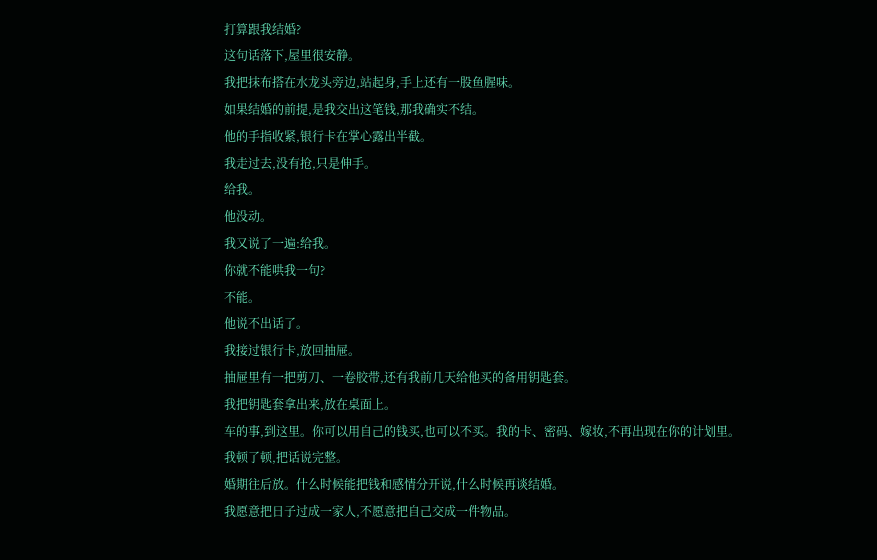打算跟我结婚?
这句话落下,屋里很安静。
我把抹布搭在水龙头旁边,站起身,手上还有一股鱼腥味。
如果结婚的前提,是我交出这笔钱,那我确实不结。
他的手指收紧,银行卡在掌心露出半截。
我走过去,没有抢,只是伸手。
给我。
他没动。
我又说了一遍:给我。
你就不能哄我一句?
不能。
他说不出话了。
我接过银行卡,放回抽屉。
抽屉里有一把剪刀、一卷胶带,还有我前几天给他买的备用钥匙套。
我把钥匙套拿出来,放在桌面上。
车的事,到这里。你可以用自己的钱买,也可以不买。我的卡、密码、嫁妆,不再出现在你的计划里。
我顿了顿,把话说完整。
婚期往后放。什么时候能把钱和感情分开说,什么时候再谈结婚。
我愿意把日子过成一家人,不愿意把自己交成一件物品。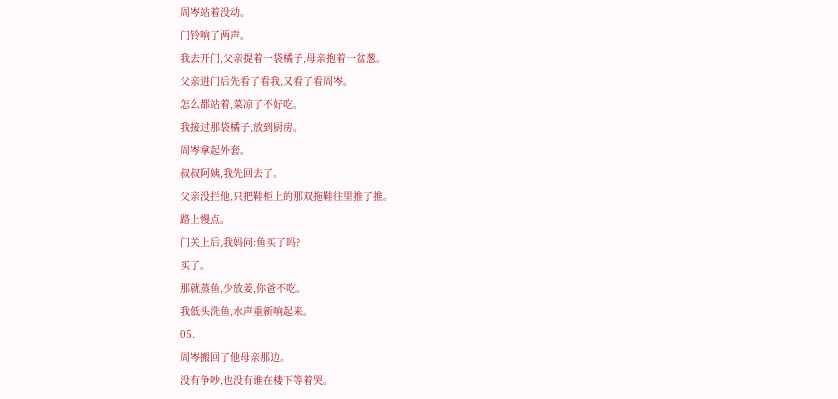周岑站着没动。
门铃响了两声。
我去开门,父亲提着一袋橘子,母亲抱着一盆葱。
父亲进门后先看了看我,又看了看周岑。
怎么都站着,菜凉了不好吃。
我接过那袋橘子,放到厨房。
周岑拿起外套。
叔叔阿姨,我先回去了。
父亲没拦他,只把鞋柜上的那双拖鞋往里推了推。
路上慢点。
门关上后,我妈问:鱼买了吗?
买了。
那就蒸鱼,少放姜,你爸不吃。
我低头洗鱼,水声重新响起来。
05.
周岑搬回了他母亲那边。
没有争吵,也没有谁在楼下等着哭。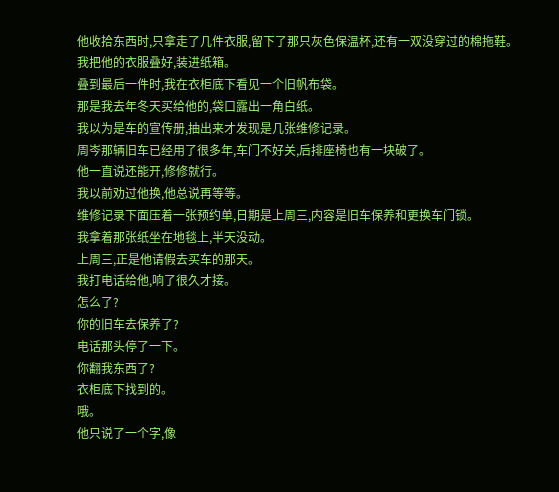他收拾东西时,只拿走了几件衣服,留下了那只灰色保温杯,还有一双没穿过的棉拖鞋。
我把他的衣服叠好,装进纸箱。
叠到最后一件时,我在衣柜底下看见一个旧帆布袋。
那是我去年冬天买给他的,袋口露出一角白纸。
我以为是车的宣传册,抽出来才发现是几张维修记录。
周岑那辆旧车已经用了很多年,车门不好关,后排座椅也有一块破了。
他一直说还能开,修修就行。
我以前劝过他换,他总说再等等。
维修记录下面压着一张预约单,日期是上周三,内容是旧车保养和更换车门锁。
我拿着那张纸坐在地毯上,半天没动。
上周三,正是他请假去买车的那天。
我打电话给他,响了很久才接。
怎么了?
你的旧车去保养了?
电话那头停了一下。
你翻我东西了?
衣柜底下找到的。
哦。
他只说了一个字,像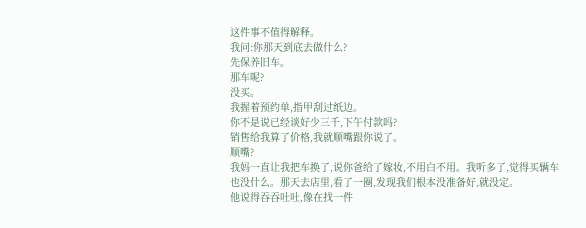这件事不值得解释。
我问:你那天到底去做什么?
先保养旧车。
那车呢?
没买。
我握着预约单,指甲刮过纸边。
你不是说已经谈好少三千,下午付款吗?
销售给我算了价格,我就顺嘴跟你说了。
顺嘴?
我妈一直让我把车换了,说你爸给了嫁妆,不用白不用。我听多了,觉得买辆车也没什么。那天去店里,看了一圈,发现我们根本没准备好,就没定。
他说得吞吞吐吐,像在找一件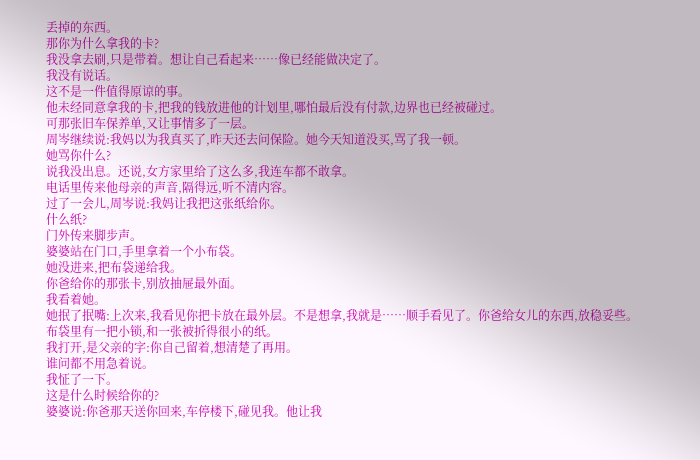丢掉的东西。
那你为什么拿我的卡?
我没拿去刷,只是带着。想让自己看起来……像已经能做决定了。
我没有说话。
这不是一件值得原谅的事。
他未经同意拿我的卡,把我的钱放进他的计划里,哪怕最后没有付款,边界也已经被碰过。
可那张旧车保养单,又让事情多了一层。
周岑继续说:我妈以为我真买了,昨天还去问保险。她今天知道没买,骂了我一顿。
她骂你什么?
说我没出息。还说,女方家里给了这么多,我连车都不敢拿。
电话里传来他母亲的声音,隔得远,听不清内容。
过了一会儿,周岑说:我妈让我把这张纸给你。
什么纸?
门外传来脚步声。
婆婆站在门口,手里拿着一个小布袋。
她没进来,把布袋递给我。
你爸给你的那张卡,别放抽屉最外面。
我看着她。
她抿了抿嘴:上次来,我看见你把卡放在最外层。不是想拿,我就是……顺手看见了。你爸给女儿的东西,放稳妥些。
布袋里有一把小锁,和一张被折得很小的纸。
我打开,是父亲的字:你自己留着,想清楚了再用。
谁问都不用急着说。
我怔了一下。
这是什么时候给你的?
婆婆说:你爸那天送你回来,车停楼下,碰见我。他让我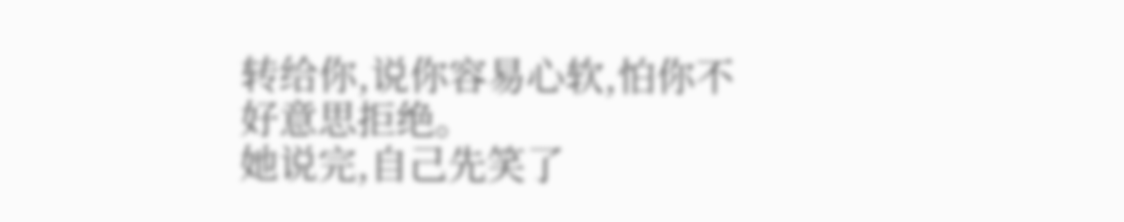转给你,说你容易心软,怕你不好意思拒绝。
她说完,自己先笑了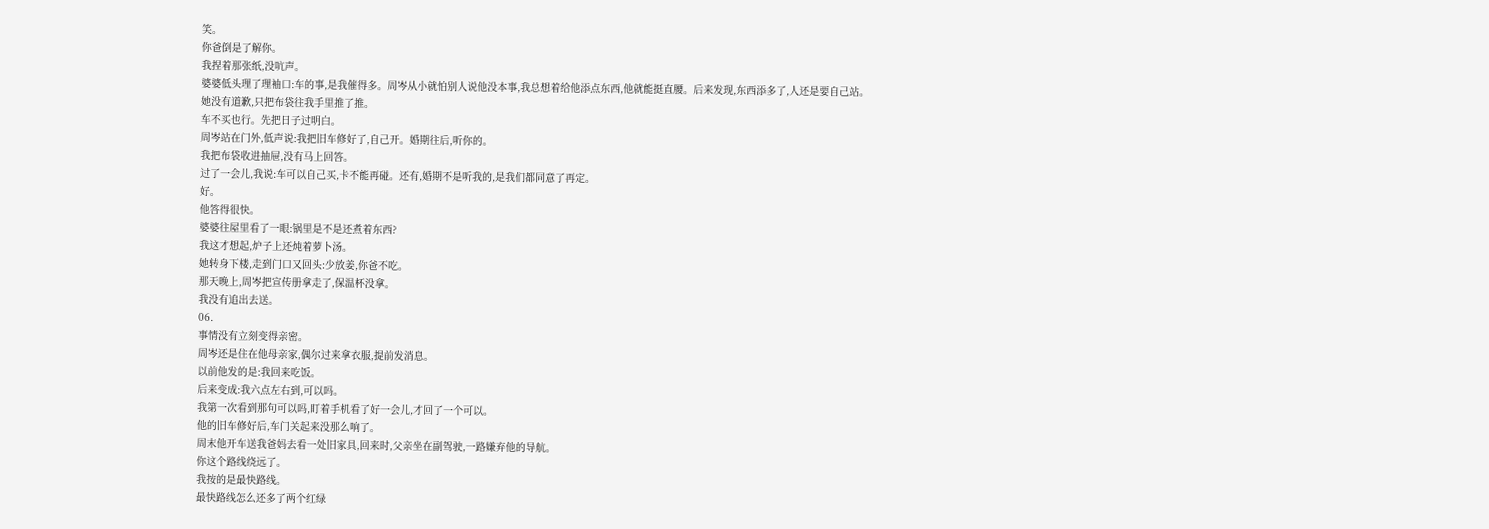笑。
你爸倒是了解你。
我捏着那张纸,没吭声。
婆婆低头理了理袖口:车的事,是我催得多。周岑从小就怕别人说他没本事,我总想着给他添点东西,他就能挺直腰。后来发现,东西添多了,人还是要自己站。
她没有道歉,只把布袋往我手里推了推。
车不买也行。先把日子过明白。
周岑站在门外,低声说:我把旧车修好了,自己开。婚期往后,听你的。
我把布袋收进抽屉,没有马上回答。
过了一会儿,我说:车可以自己买,卡不能再碰。还有,婚期不是听我的,是我们都同意了再定。
好。
他答得很快。
婆婆往屋里看了一眼:锅里是不是还煮着东西?
我这才想起,炉子上还炖着萝卜汤。
她转身下楼,走到门口又回头:少放姜,你爸不吃。
那天晚上,周岑把宣传册拿走了,保温杯没拿。
我没有追出去送。
06.
事情没有立刻变得亲密。
周岑还是住在他母亲家,偶尔过来拿衣服,提前发消息。
以前他发的是:我回来吃饭。
后来变成:我六点左右到,可以吗。
我第一次看到那句可以吗,盯着手机看了好一会儿,才回了一个可以。
他的旧车修好后,车门关起来没那么响了。
周末他开车送我爸妈去看一处旧家具,回来时,父亲坐在副驾驶,一路嫌弃他的导航。
你这个路线绕远了。
我按的是最快路线。
最快路线怎么还多了两个红绿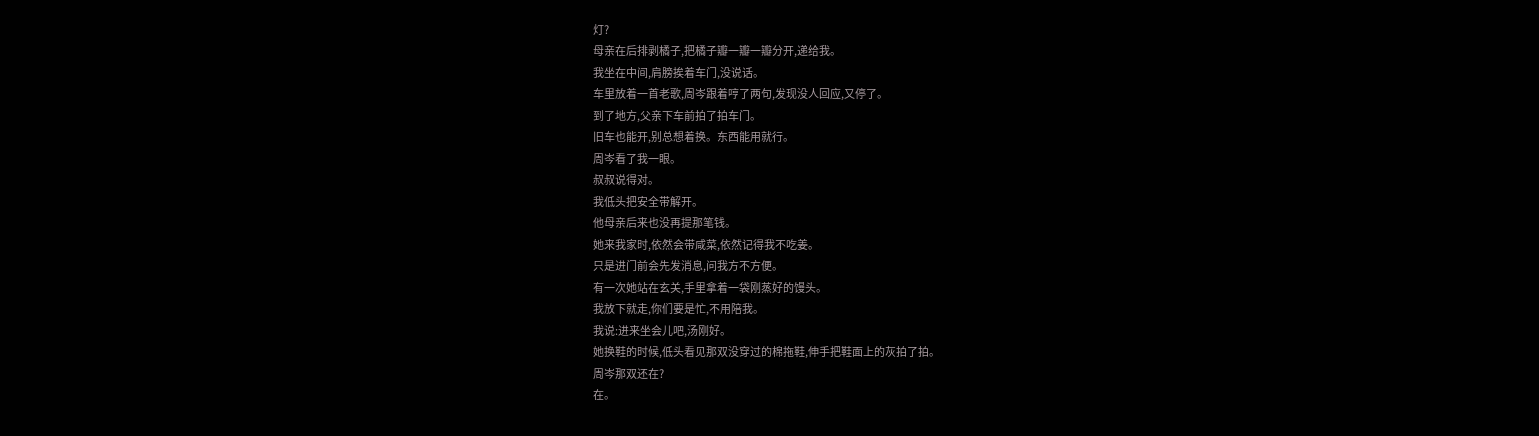灯?
母亲在后排剥橘子,把橘子瓣一瓣一瓣分开,递给我。
我坐在中间,肩膀挨着车门,没说话。
车里放着一首老歌,周岑跟着哼了两句,发现没人回应,又停了。
到了地方,父亲下车前拍了拍车门。
旧车也能开,别总想着换。东西能用就行。
周岑看了我一眼。
叔叔说得对。
我低头把安全带解开。
他母亲后来也没再提那笔钱。
她来我家时,依然会带咸菜,依然记得我不吃姜。
只是进门前会先发消息,问我方不方便。
有一次她站在玄关,手里拿着一袋刚蒸好的馒头。
我放下就走,你们要是忙,不用陪我。
我说:进来坐会儿吧,汤刚好。
她换鞋的时候,低头看见那双没穿过的棉拖鞋,伸手把鞋面上的灰拍了拍。
周岑那双还在?
在。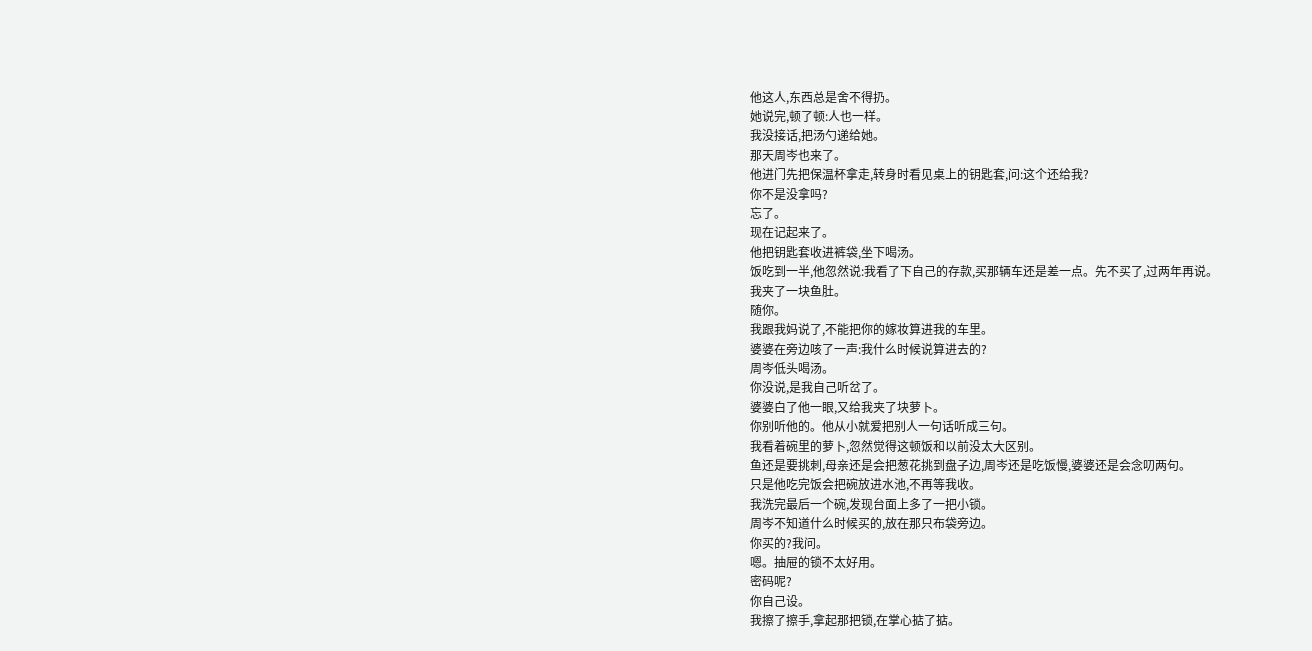他这人,东西总是舍不得扔。
她说完,顿了顿:人也一样。
我没接话,把汤勺递给她。
那天周岑也来了。
他进门先把保温杯拿走,转身时看见桌上的钥匙套,问:这个还给我?
你不是没拿吗?
忘了。
现在记起来了。
他把钥匙套收进裤袋,坐下喝汤。
饭吃到一半,他忽然说:我看了下自己的存款,买那辆车还是差一点。先不买了,过两年再说。
我夹了一块鱼肚。
随你。
我跟我妈说了,不能把你的嫁妆算进我的车里。
婆婆在旁边咳了一声:我什么时候说算进去的?
周岑低头喝汤。
你没说,是我自己听岔了。
婆婆白了他一眼,又给我夹了块萝卜。
你别听他的。他从小就爱把别人一句话听成三句。
我看着碗里的萝卜,忽然觉得这顿饭和以前没太大区别。
鱼还是要挑刺,母亲还是会把葱花挑到盘子边,周岑还是吃饭慢,婆婆还是会念叨两句。
只是他吃完饭会把碗放进水池,不再等我收。
我洗完最后一个碗,发现台面上多了一把小锁。
周岑不知道什么时候买的,放在那只布袋旁边。
你买的?我问。
嗯。抽屉的锁不太好用。
密码呢?
你自己设。
我擦了擦手,拿起那把锁,在掌心掂了掂。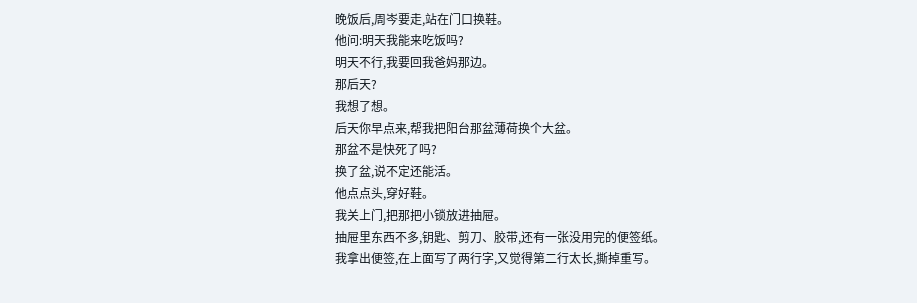晚饭后,周岑要走,站在门口换鞋。
他问:明天我能来吃饭吗?
明天不行,我要回我爸妈那边。
那后天?
我想了想。
后天你早点来,帮我把阳台那盆薄荷换个大盆。
那盆不是快死了吗?
换了盆,说不定还能活。
他点点头,穿好鞋。
我关上门,把那把小锁放进抽屉。
抽屉里东西不多,钥匙、剪刀、胶带,还有一张没用完的便签纸。
我拿出便签,在上面写了两行字,又觉得第二行太长,撕掉重写。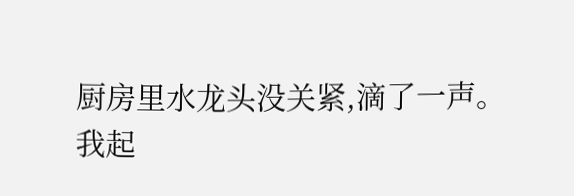厨房里水龙头没关紧,滴了一声。
我起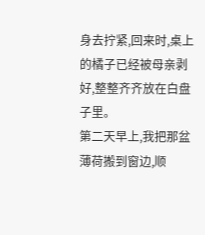身去拧紧,回来时,桌上的橘子已经被母亲剥好,整整齐齐放在白盘子里。
第二天早上,我把那盆薄荷搬到窗边,顺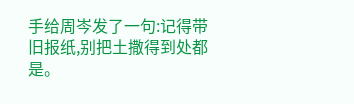手给周岑发了一句:记得带旧报纸,别把土撒得到处都是。